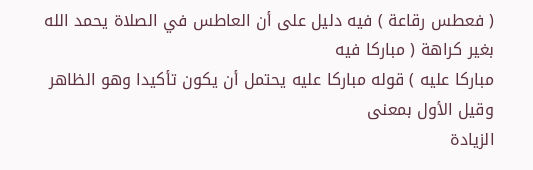( فعطس رقاعة ) فيه دليل على أن العاطس في الصلاة يحمد الله بغير كراهة ( مباركا فيه
مباركا عليه ) قوله مباركا عليه يحتمل أن يكون تأكيدا وهو الظاهر وقيل الأول بمعنى
الزيادة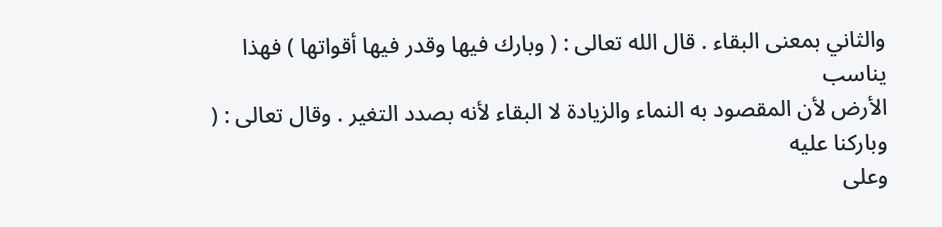والثاني بمعنى البقاء . قال الله تعالى : ( وبارك فيها وقدر فيها أقواتها ) فهذا يناسب
الأرض لأن المقصود به النماء والزيادة لا البقاء لأنه بصدد التغير . وقال تعالى : ( وباركنا عليه
وعلى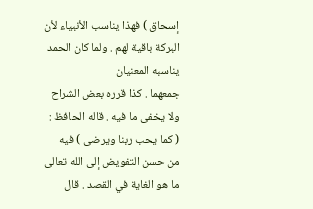إسحاق ) فهذا يناسب الأنبياء لأن البركة باقية لهم . ولما كان الحمد يناسبه المعنيان
جمعهما . كذا قرره بعض الشراح ولا يخفى ما فيه . قاله الحافظ : ( كما يحب ربنا ويرضى ) فيه
من حسن التفويض إلى الله تعالى ما هو الغاية في القصد . قال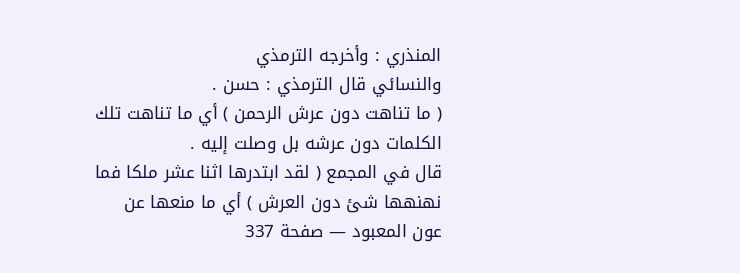المنذري : وأخرجه الترمذي
والنسائي قال الترمذي : حسن .
( ما تناهت دون عرش الرحمن ) أي ما تناهت تلك الكلمات دون عرشه بل وصلت إليه .
قال في المجمع ( لقد ابتدرها اثنا عشر ملكا فما نهنهها شئ دون العرش ) أي ما منعها عن
عون المعبود — صفحة 337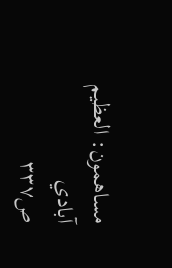مساهمون: العظيم آبادي
ص٣٣٧